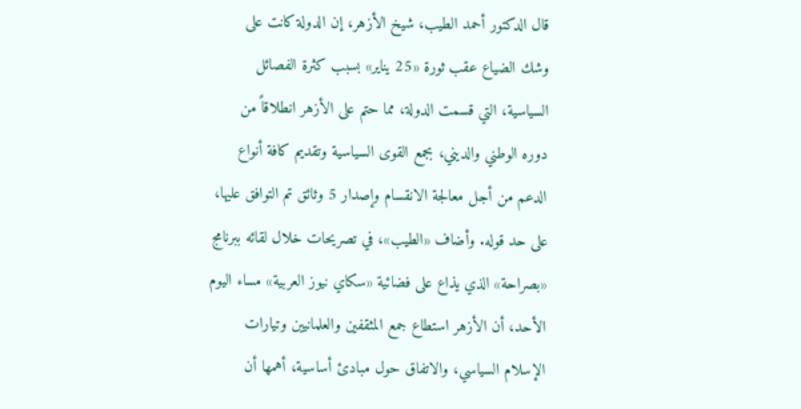قال الدكتور أحمد الطيب، شيخ الأزهر، إن الدولة كانت على وشك الضياع عقب ثورة «25 يناير» بسبب كثرة الفصائل السياسية، التي قسمت الدولة، مما حتم على الأزهر انطلاقاً من دوره الوطني والديني، بجمع القوى السياسية وتقديم كافة أنواع الدعم من أجل معالجة الانقسام وإصدار 5 وثائق تم التوافق عليها، على حد قوله. وأضاف «الطيب»، في تصريحات خلال لقائه ببرنامج «بصراحة» الذي يذاع على فضائية «سكاي نيوز العربية» مساء اليوم الأحد، أن الأزهر استطاع جمع المثقفين والعلمانيين وتيارات الإسلام السياسي، والاتفاق حول مبادئ أساسية، أهمها أن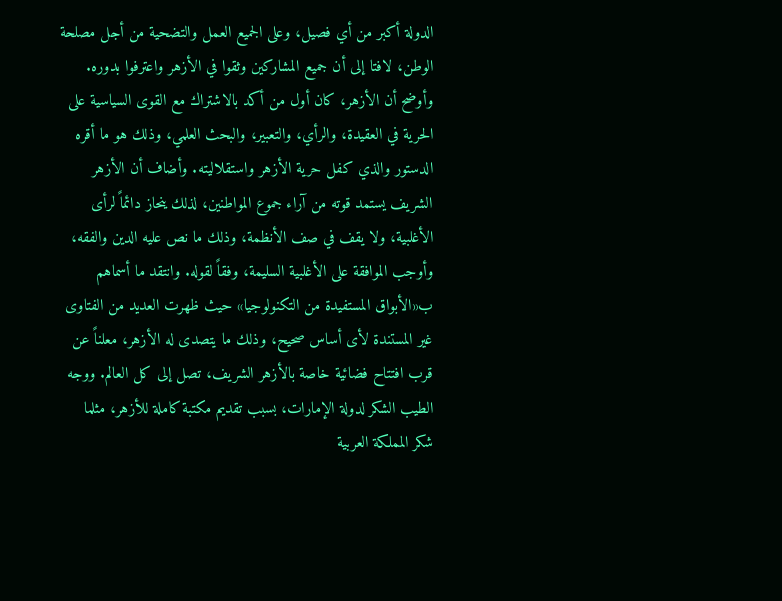الدولة أكبر من أي فصيل، وعلى الجميع العمل والتضحية من أجل مصلحة الوطن، لافتا إلى أن جميع المشاركين وثقوا في الأزهر واعترفوا بدوره. وأوضح أن الأزهر، كان أول من أكد بالاشتراك مع القوى السياسية على الحرية في العقيدة، والرأي، والتعبير، والبحث العلمي، وذلك هو ما أقره الدستور والذي كفل حرية الأزهر واستقلاليته. وأضاف أن الأزهر الشريف يستمد قوته من آراء جموع المواطنين، لذلك ينحاز دائماً لرأى الأغلبية، ولا يقف في صف الأنظمة، وذلك ما نص عليه الدين والفقه، وأوجب الموافقة على الأغلبية السليمة، وفقاً لقوله. وانتقد ما أسماهم ب«الأبواق المستفيدة من التكنولوجيا» حيث ظهرت العديد من الفتاوى غير المستندة لأى أساس صحيح، وذلك ما يتصدى له الأزهر، معلناً عن قرب افتتاح فضائية خاصة بالأزهر الشريف، تصل إلى كل العالم. ووجه الطيب الشكر لدولة الإمارات، بسبب تقديم مكتبة كاملة للأزهر، مثلما شكر المملكة العربية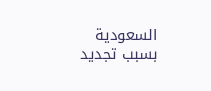السعودية بسبب تجديد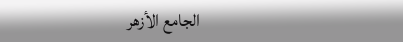الجامع الأزهر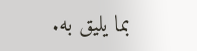بما يليق به.